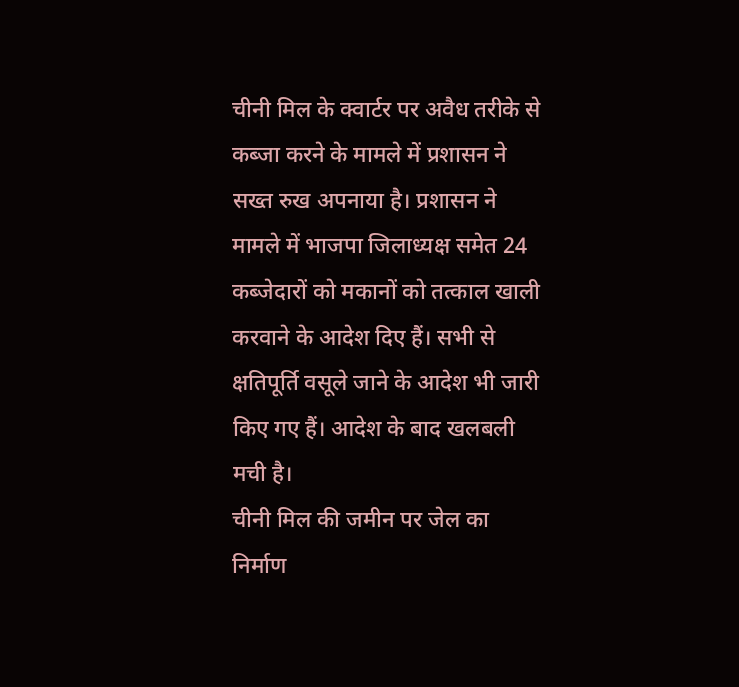चीनी मिल के क्वार्टर पर अवैध तरीके से कब्जा करने के मामले में प्रशासन ने सख्त रुख अपनाया है। प्रशासन ने मामले में भाजपा जिलाध्यक्ष समेत 24 कब्जेदारों को मकानों को तत्काल खाली करवाने के आदेश दिए हैं। सभी से क्षतिपूर्ति वसूले जाने के आदेश भी जारी किए गए हैं। आदेश के बाद खलबली मची है।
चीनी मिल की जमीन पर जेल का निर्माण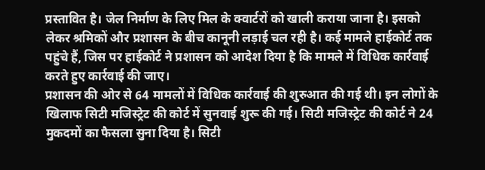प्रस्तावित है। जेल निर्माण के लिए मिल के क्वार्टरों को खाली कराया जाना है। इसको लेकर श्रमिकों और प्रशासन के बीच कानूनी लड़ाई चल रही है। कई मामले हाईकोर्ट तक पहुंचे हैं, जिस पर हाईकोर्ट ने प्रशासन को आदेश दिया है कि मामले में विधिक कार्रवाई करते हुए कार्रवाई की जाए।
प्रशासन की ओर से 64 मामलों में विधिक कार्रवाई की शुरुआत की गई थी। इन लोगों के खिलाफ सिटी मजिस्ट्रेट की कोर्ट में सुनवाई शुरू की गई। सिटी मजिस्ट्रेट की कोर्ट ने 24 मुकदमों का फैसला सुना दिया है। सिटी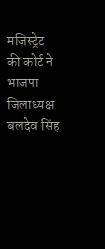मजिस्ट्रेट की कोर्ट ने भाजपा जिलाध्यक्ष बलदेव सिंह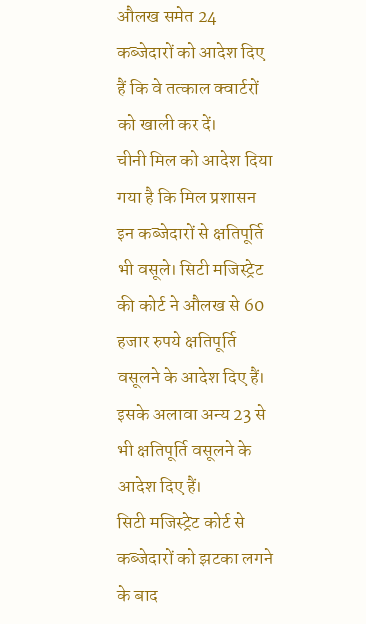औलख समेत 24 कब्जेदारों को आदेश दिए हैं कि वे तत्काल क्वार्टरों को खाली कर दें।
चीनी मिल को आदेश दिया गया है कि मिल प्रशासन इन कब्जेदारों से क्षतिपूर्ति भी वसूले। सिटी मजिस्ट्रेट की कोर्ट ने औलख से 60 हजार रुपये क्षतिपूर्ति वसूलने के आदेश दिए हैं। इसके अलावा अन्य 23 से भी क्षतिपूर्ति वसूलने के आदेश दिए हैं।
सिटी मजिस्ट्रेट कोर्ट से कब्जेदारों को झटका लगने के बाद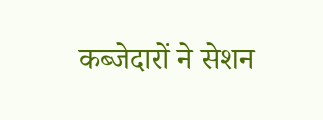कब्जेदारों ने सेशन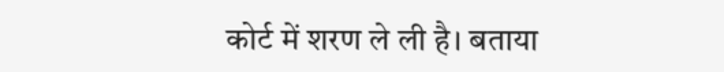कोर्ट में शरण ले ली है। बताया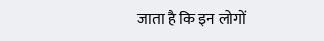जाता है कि इन लोगों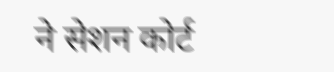ने सेशन कोर्ट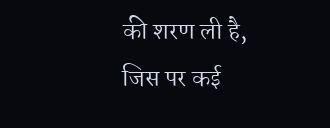की शरण ली है, जिस पर कई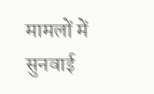मामलों में सुनवाई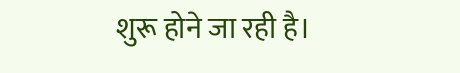शुरू होने जा रही है।